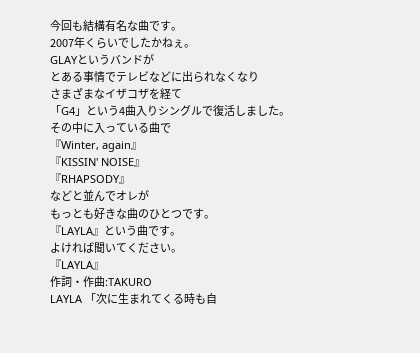今回も結構有名な曲です。
2007年くらいでしたかねぇ。
GLAYというバンドが
とある事情でテレビなどに出られなくなり
さまざまなイザコザを経て
「G4」という4曲入りシングルで復活しました。
その中に入っている曲で
『Winter, again』
『KISSIN' NOISE』
『RHAPSODY』
などと並んでオレが
もっとも好きな曲のひとつです。
『LAYLA』という曲です。
よければ聞いてください。
『LAYLA』
作詞・作曲:TAKURO
LAYLA 「次に生まれてくる時も自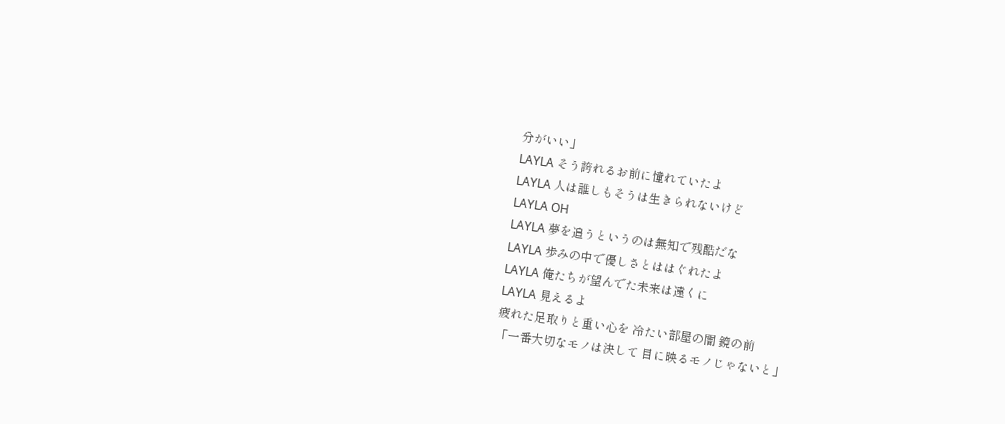分がいい」
LAYLA そう誇れるお前に憧れていたよ
LAYLA 人は誰しもそうは生きられないけど
LAYLA OH
LAYLA 夢を追うというのは無知で残酷だな
LAYLA 歩みの中で優しさとははぐれたよ
LAYLA 俺たちが望んでた未来は遠くに
LAYLA 見えるよ
疲れた足取りと重い心を 冷たい部屋の闇 鏡の前
「一番大切なモノは決して 目に映るモノじゃないと」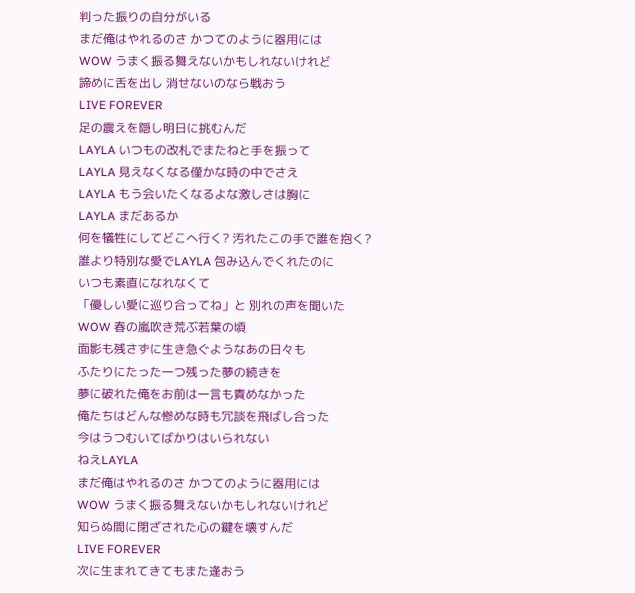判った振りの自分がいる
まだ俺はやれるのさ かつてのように器用には
WOW うまく振る舞えないかもしれないけれど
諦めに舌を出し 消せないのなら戦おう
LIVE FOREVER
足の震えを隠し明日に挑むんだ
LAYLA いつもの改札でまたねと手を振って
LAYLA 見えなくなる僅かな時の中でさえ
LAYLA もう会いたくなるよな激しさは胸に
LAYLA まだあるか
何を犠牲にしてどこへ行く? 汚れたこの手で誰を抱く?
誰より特別な愛でLAYLA 包み込んでくれたのに
いつも素直になれなくて
「優しい愛に巡り合ってね」と 別れの声を聞いた
WOW 春の嵐吹き荒ぶ若葉の頃
面影も残さずに生き急ぐようなあの日々も
ふたりにたった一つ残った夢の続きを
夢に破れた俺をお前は一言も責めなかった
俺たちはどんな惨めな時も冗談を飛ばし合った
今はうつむいてばかりはいられない
ねえLAYLA
まだ俺はやれるのさ かつてのように器用には
WOW うまく振る舞えないかもしれないけれど
知らぬ間に閉ざされた心の鍵を壊すんだ
LIVE FOREVER
次に生まれてきてもまた逢おう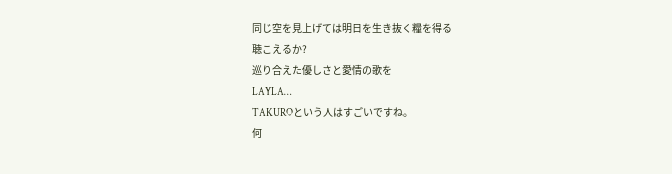同じ空を見上げては明日を生き抜く糧を得る
聴こえるか?
巡り合えた優しさと愛情の歌を
LAYLA…
TAKUROという人はすごいですね。
何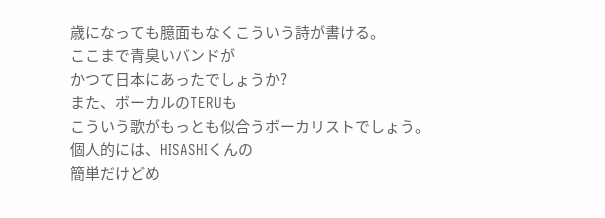歳になっても臆面もなくこういう詩が書ける。
ここまで青臭いバンドが
かつて日本にあったでしょうか?
また、ボーカルのTERUも
こういう歌がもっとも似合うボーカリストでしょう。
個人的には、HISASHIくんの
簡単だけどめ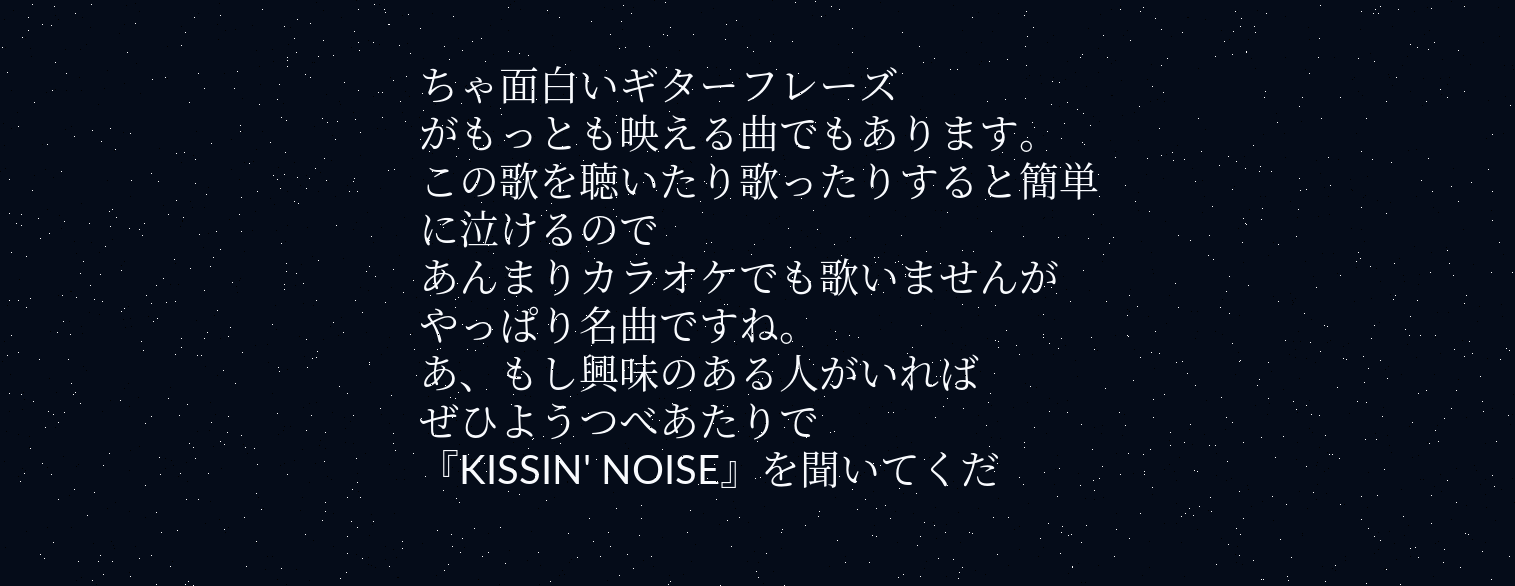ちゃ面白いギターフレーズ
がもっとも映える曲でもあります。
この歌を聴いたり歌ったりすると簡単に泣けるので
あんまりカラオケでも歌いませんが
やっぱり名曲ですね。
あ、もし興味のある人がいれば
ぜひようつべあたりで
『KISSIN' NOISE』を聞いてくだ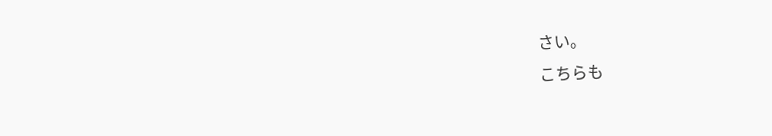さい。
こちらも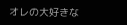オレの大好きな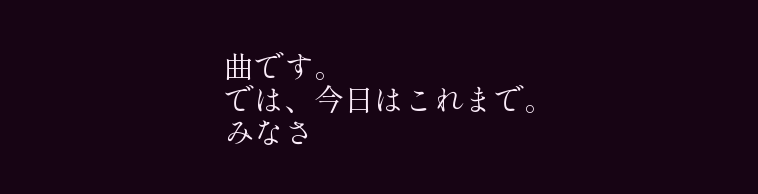曲です。
では、今日はこれまで。
みなさ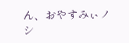ん、おやすみぃノシ